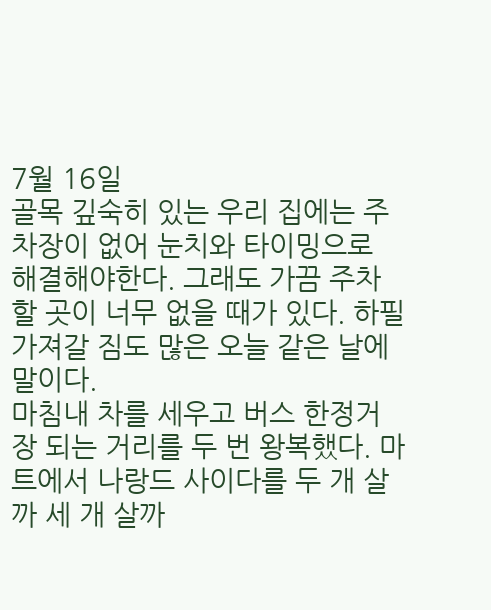7월 16일
골목 깊숙히 있는 우리 집에는 주차장이 없어 눈치와 타이밍으로 해결해야한다. 그래도 가끔 주차할 곳이 너무 없을 때가 있다. 하필 가져갈 짐도 많은 오늘 같은 날에 말이다.
마침내 차를 세우고 버스 한정거장 되는 거리를 두 번 왕복했다. 마트에서 나랑드 사이다를 두 개 살까 세 개 살까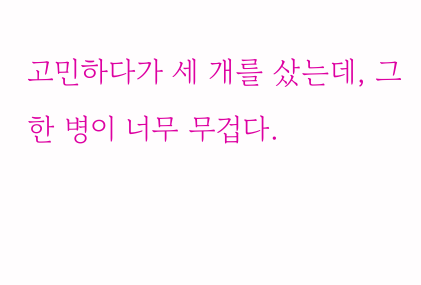고민하다가 세 개를 샀는데, 그 한 병이 너무 무겁다.